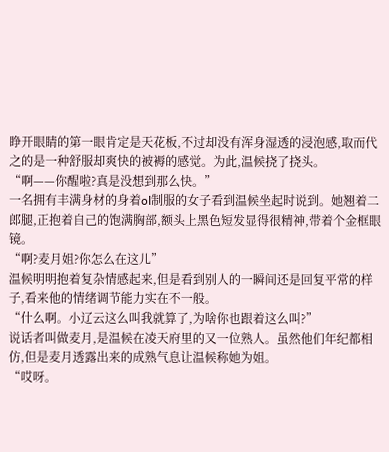睁开眼睛的第一眼肯定是天花板,不过却没有浑身湿透的浸泡感,取而代之的是一种舒服却爽快的被褥的感觉。为此,温候挠了挠头。
“啊——你醒啦?真是没想到那么快。”
一名拥有丰满身材的身着ol制服的女子看到温候坐起时说到。她翘着二郎腿,正抱着自己的饱满胸部,额头上黑色短发显得很精神,带着个金框眼镜。
“啊?麦月姐?你怎么在这儿”
温候明明抱着复杂情感起来,但是看到别人的一瞬间还是回复平常的样子,看来他的情绪调节能力实在不一般。
“什么啊。小辽云这么叫我就算了,为啥你也跟着这么叫?”
说话者叫做麦月,是温候在凌天府里的又一位熟人。虽然他们年纪都相仿,但是麦月透露出来的成熟气息让温候称她为姐。
“哎呀。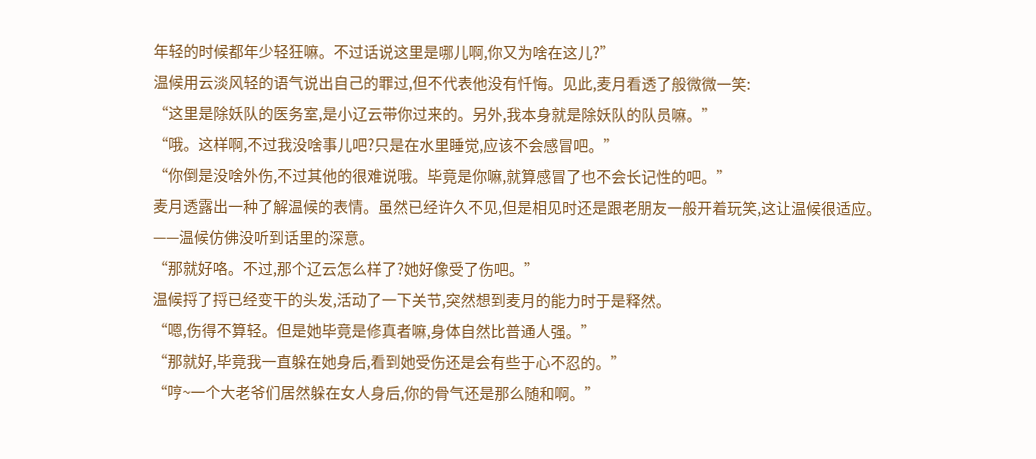年轻的时候都年少轻狂嘛。不过话说这里是哪儿啊,你又为啥在这儿?”
温候用云淡风轻的语气说出自己的罪过,但不代表他没有忏悔。见此,麦月看透了般微微一笑:
“这里是除妖队的医务室,是小辽云带你过来的。另外,我本身就是除妖队的队员嘛。”
“哦。这样啊,不过我没啥事儿吧?只是在水里睡觉,应该不会感冒吧。”
“你倒是没啥外伤,不过其他的很难说哦。毕竟是你嘛,就算感冒了也不会长记性的吧。”
麦月透露出一种了解温候的表情。虽然已经许久不见,但是相见时还是跟老朋友一般开着玩笑,这让温候很适应。
——温候仿佛没听到话里的深意。
“那就好咯。不过,那个辽云怎么样了?她好像受了伤吧。”
温候捋了捋已经变干的头发,活动了一下关节,突然想到麦月的能力时于是释然。
“嗯,伤得不算轻。但是她毕竟是修真者嘛,身体自然比普通人强。”
“那就好,毕竟我一直躲在她身后,看到她受伤还是会有些于心不忍的。”
“哼~一个大老爷们居然躲在女人身后,你的骨气还是那么随和啊。”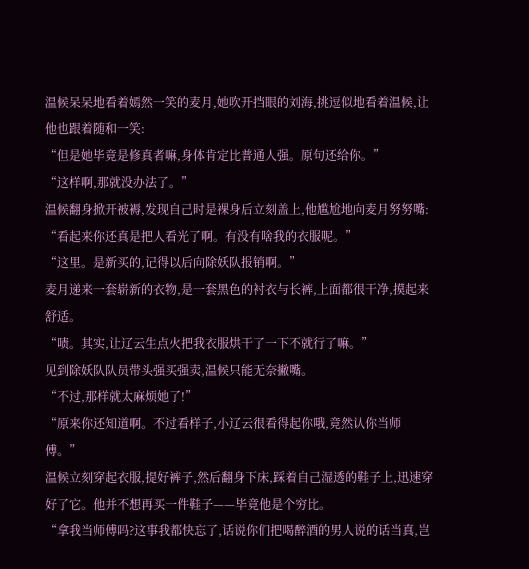温候呆呆地看着嫣然一笑的麦月,她吹开挡眼的刘海,挑逗似地看着温候,让他也跟着随和一笑:
“但是她毕竟是修真者嘛,身体肯定比普通人强。原句还给你。”
“这样啊,那就没办法了。”
温候翻身掀开被褥,发现自己时是裸身后立刻盖上,他尴尬地向麦月努努嘴:
“看起来你还真是把人看光了啊。有没有啥我的衣服呢。”
“这里。是新买的,记得以后向除妖队报销啊。”
麦月递来一套崭新的衣物,是一套黑色的衬衣与长裤,上面都很干净,摸起来舒适。
“啧。其实,让辽云生点火把我衣服烘干了一下不就行了嘛。”
见到除妖队队员带头强买强卖,温候只能无奈撇嘴。
“不过,那样就太麻烦她了!”
“原来你还知道啊。不过看样子,小辽云很看得起你哦,竟然认你当师傅。”
温候立刻穿起衣服,提好裤子,然后翻身下床,踩着自己湿透的鞋子上,迅速穿好了它。他并不想再买一件鞋子——毕竟他是个穷比。
“拿我当师傅吗?这事我都快忘了,话说你们把喝醉酒的男人说的话当真,岂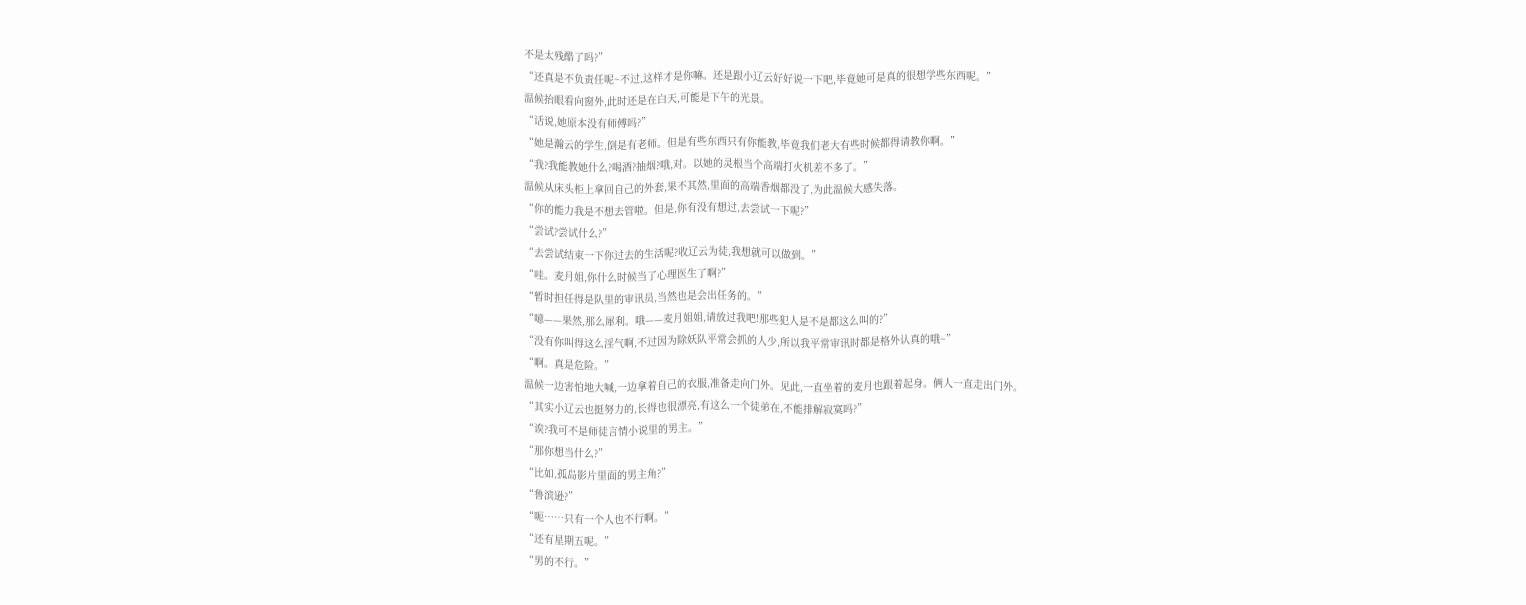不是太残酷了吗?”
“还真是不负责任呢~不过,这样才是你嘛。还是跟小辽云好好说一下吧,毕竟她可是真的很想学些东西呢。”
温候抬眼看向窗外,此时还是在白天,可能是下午的光景。
“话说,她原本没有师傅吗?”
“她是瀚云的学生,倒是有老师。但是有些东西只有你能教,毕竟我们老大有些时候都得请教你啊。”
“我?我能教她什么?喝酒?抽烟?哦,对。以她的灵根当个高端打火机差不多了。”
温候从床头柜上拿回自己的外套,果不其然,里面的高端香烟都没了,为此温候大感失落。
“你的能力我是不想去管啦。但是,你有没有想过,去尝试一下呢?”
“尝试?尝试什么?”
“去尝试结束一下你过去的生活呢?收辽云为徒,我想就可以做到。”
“哇。麦月姐,你什么时候当了心理医生了啊?”
“暂时担任得是队里的审讯员,当然也是会出任务的。”
“噫——果然,那么犀利。哦——麦月姐姐,请放过我吧!那些犯人是不是都这么叫的?”
“没有你叫得这么淫气啊,不过因为除妖队平常会抓的人少,所以我平常审讯时都是格外认真的哦~”
“啊。真是危险。”
温候一边害怕地大喊,一边拿着自己的衣服,准备走向门外。见此,一直坐着的麦月也跟着起身。俩人一直走出门外。
“其实小辽云也挺努力的,长得也很漂亮,有这么一个徒弟在,不能排解寂寞吗?”
“诶?我可不是师徒言情小说里的男主。”
“那你想当什么?”
“比如,孤岛影片里面的男主角?”
“鲁滨逊?”
“呃……只有一个人也不行啊。”
“还有星期五呢。”
“男的不行。”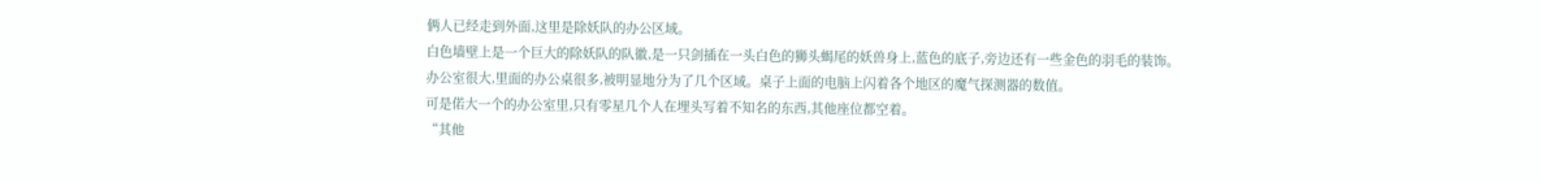俩人已经走到外面,这里是除妖队的办公区域。
白色墙壁上是一个巨大的除妖队的队徽,是一只剑插在一头白色的狮头蝎尾的妖兽身上,蓝色的底子,旁边还有一些金色的羽毛的装饰。
办公室很大,里面的办公桌很多,被明显地分为了几个区域。桌子上面的电脑上闪着各个地区的魔气探测器的数值。
可是偌大一个的办公室里,只有零星几个人在埋头写着不知名的东西,其他座位都空着。
“其他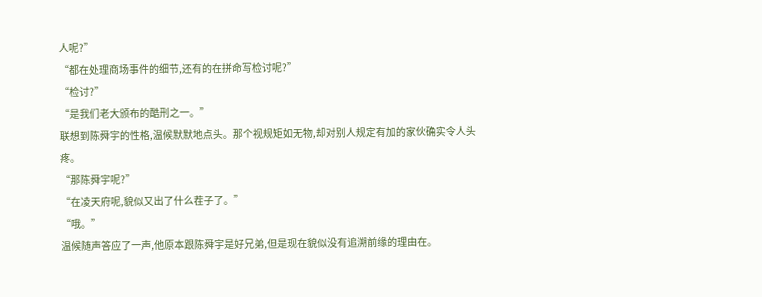人呢?”
“都在处理商场事件的细节,还有的在拼命写检讨呢?”
“检讨?”
“是我们老大颁布的酷刑之一。”
联想到陈舜宇的性格,温候默默地点头。那个视规矩如无物,却对别人规定有加的家伙确实令人头疼。
“那陈舜宇呢?”
“在凌天府呢,貌似又出了什么茬子了。”
“哦。”
温候随声答应了一声,他原本跟陈舜宇是好兄弟,但是现在貌似没有追溯前缘的理由在。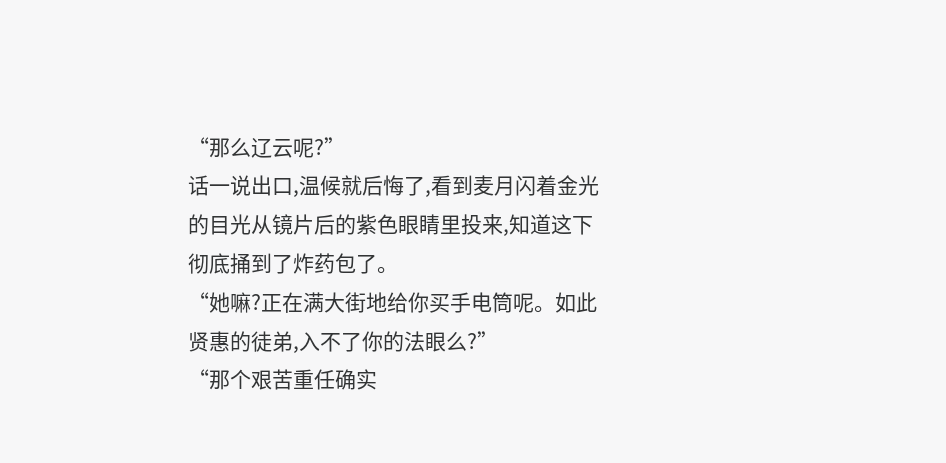“那么辽云呢?”
话一说出口,温候就后悔了,看到麦月闪着金光的目光从镜片后的紫色眼睛里投来,知道这下彻底捅到了炸药包了。
“她嘛?正在满大街地给你买手电筒呢。如此贤惠的徒弟,入不了你的法眼么?”
“那个艰苦重任确实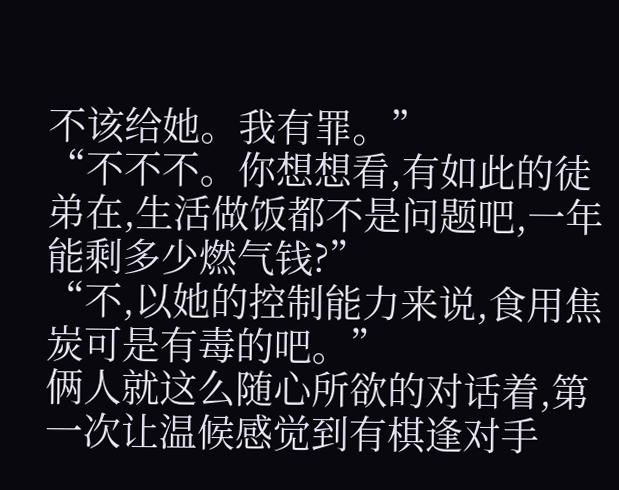不该给她。我有罪。”
“不不不。你想想看,有如此的徒弟在,生活做饭都不是问题吧,一年能剩多少燃气钱?”
“不,以她的控制能力来说,食用焦炭可是有毒的吧。”
俩人就这么随心所欲的对话着,第一次让温候感觉到有棋逢对手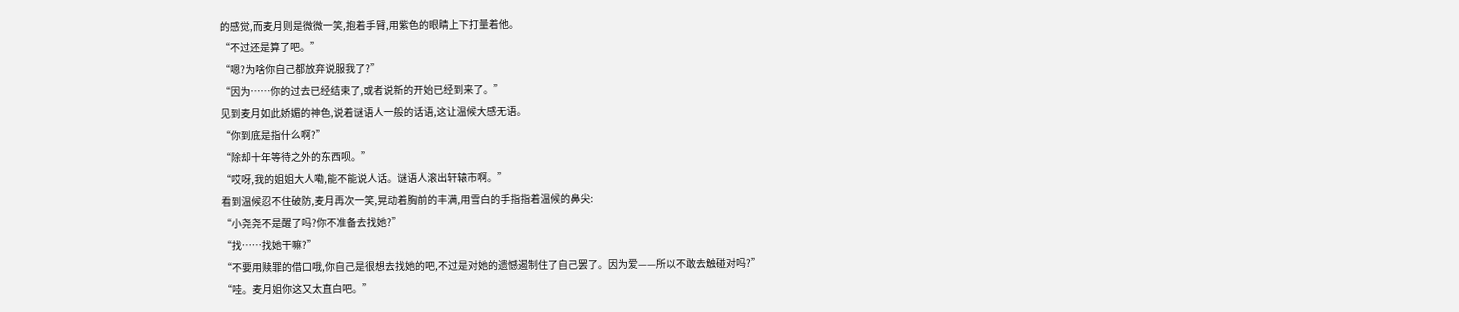的感觉,而麦月则是微微一笑,抱着手臂,用紫色的眼睛上下打量着他。
“不过还是算了吧。”
“嗯?为啥你自己都放弃说服我了?”
“因为……你的过去已经结束了,或者说新的开始已经到来了。”
见到麦月如此娇媚的神色,说着谜语人一般的话语,这让温候大感无语。
“你到底是指什么啊?”
“除却十年等待之外的东西呗。”
“哎呀,我的姐姐大人嘞,能不能说人话。谜语人滚出轩辕市啊。”
看到温候忍不住破防,麦月再次一笑,晃动着胸前的丰满,用雪白的手指指着温候的鼻尖:
“小尧尧不是醒了吗?你不准备去找她?”
“找……找她干嘛?”
“不要用赎罪的借口哦,你自己是很想去找她的吧,不过是对她的遗憾遏制住了自己罢了。因为爱——所以不敢去触碰对吗?”
“哇。麦月姐你这又太直白吧。”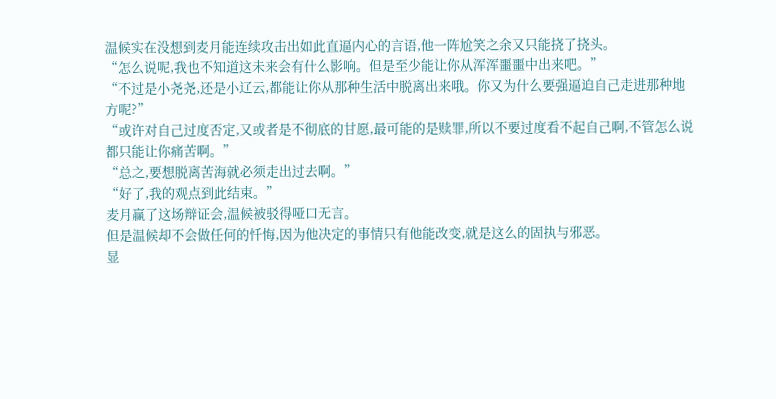温候实在没想到麦月能连续攻击出如此直逼内心的言语,他一阵尬笑之余又只能挠了挠头。
“怎么说呢,我也不知道这未来会有什么影响。但是至少能让你从浑浑噩噩中出来吧。”
“不过是小尧尧,还是小辽云,都能让你从那种生活中脱离出来哦。你又为什么要强逼迫自己走进那种地方呢?”
“或许对自己过度否定,又或者是不彻底的甘愿,最可能的是赎罪,所以不要过度看不起自己啊,不管怎么说都只能让你痛苦啊。”
“总之,要想脱离苦海就必须走出过去啊。”
“好了,我的观点到此结束。”
麦月赢了这场辩证会,温候被驳得哑口无言。
但是温候却不会做任何的忏悔,因为他决定的事情只有他能改变,就是这么的固执与邪恶。
显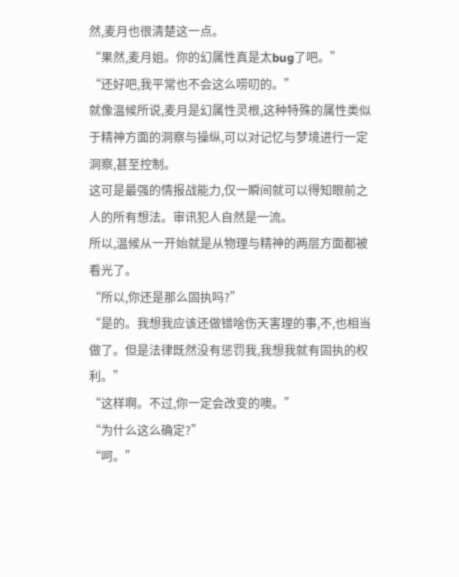然,麦月也很清楚这一点。
“果然,麦月姐。你的幻属性真是太bug了吧。”
“还好吧,我平常也不会这么唠叨的。”
就像温候所说,麦月是幻属性灵根,这种特殊的属性类似于精神方面的洞察与操纵,可以对记忆与梦境进行一定洞察,甚至控制。
这可是最强的情报战能力,仅一瞬间就可以得知眼前之人的所有想法。审讯犯人自然是一流。
所以,温候从一开始就是从物理与精神的两层方面都被看光了。
“所以,你还是那么固执吗?”
“是的。我想我应该还做错啥伤天害理的事,不,也相当做了。但是法律既然没有惩罚我,我想我就有固执的权利。”
“这样啊。不过,你一定会改变的噢。”
“为什么这么确定?”
“呵。”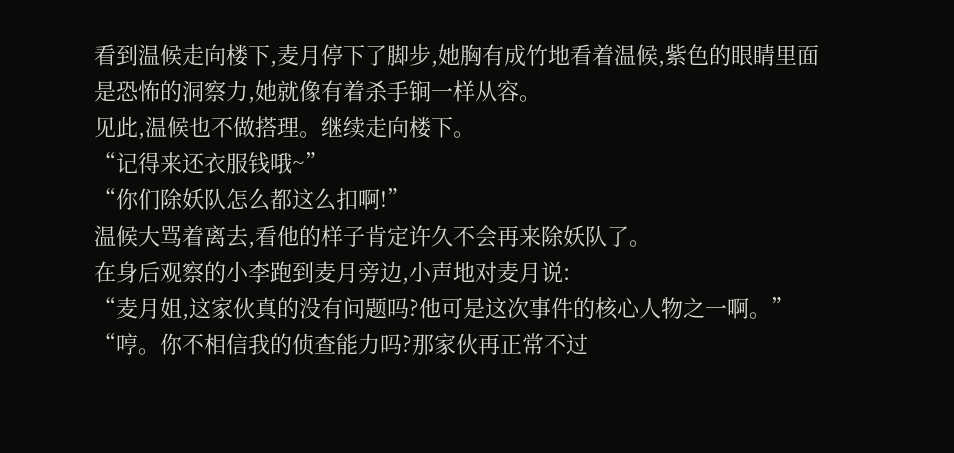看到温候走向楼下,麦月停下了脚步,她胸有成竹地看着温候,紫色的眼睛里面是恐怖的洞察力,她就像有着杀手锏一样从容。
见此,温候也不做搭理。继续走向楼下。
“记得来还衣服钱哦~”
“你们除妖队怎么都这么扣啊!”
温候大骂着离去,看他的样子肯定许久不会再来除妖队了。
在身后观察的小李跑到麦月旁边,小声地对麦月说:
“麦月姐,这家伙真的没有问题吗?他可是这次事件的核心人物之一啊。”
“哼。你不相信我的侦查能力吗?那家伙再正常不过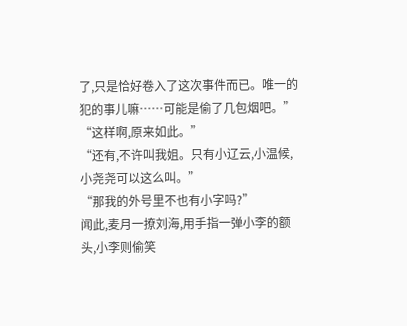了,只是恰好卷入了这次事件而已。唯一的犯的事儿嘛……可能是偷了几包烟吧。”
“这样啊,原来如此。”
“还有,不许叫我姐。只有小辽云,小温候,小尧尧可以这么叫。”
“那我的外号里不也有小字吗?”
闻此,麦月一撩刘海,用手指一弹小李的额头,小李则偷笑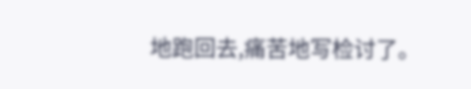地跑回去,痛苦地写检讨了。